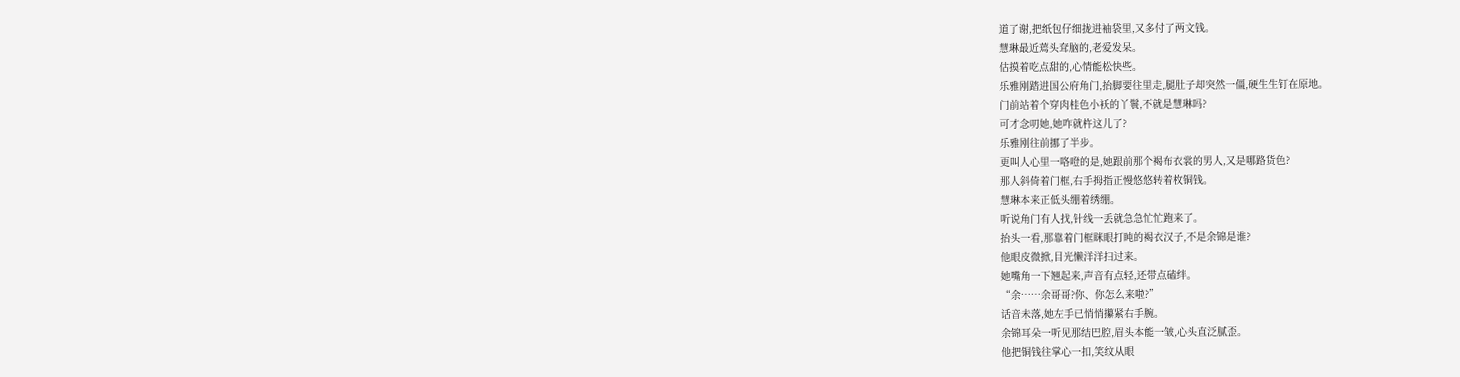道了谢,把纸包仔细拢进袖袋里,又多付了两文钱。
慧琳最近蔫头耷脑的,老爱发呆。
估摸着吃点甜的,心情能松快些。
乐雅刚踏进国公府角门,抬脚要往里走,腿肚子却突然一僵,硬生生钉在原地。
门前站着个穿肉桂色小袄的丫鬟,不就是慧琳吗?
可才念叨她,她咋就杵这儿了?
乐雅刚往前挪了半步。
更叫人心里一咯噔的是,她跟前那个褐布衣裳的男人,又是哪路货色?
那人斜倚着门框,右手拇指正慢悠悠转着枚铜钱。
慧琳本来正低头绷着绣绷。
听说角门有人找,针线一丢就急急忙忙跑来了。
抬头一看,那靠着门框眯眼打盹的褐衣汉子,不是余锦是谁?
他眼皮微掀,目光懒洋洋扫过来。
她嘴角一下翘起来,声音有点轻,还带点磕绊。
“余……余哥哥?你、你怎么来啦?”
话音未落,她左手已悄悄攥紧右手腕。
余锦耳朵一听见那结巴腔,眉头本能一皱,心头直泛腻歪。
他把铜钱往掌心一扣,笑纹从眼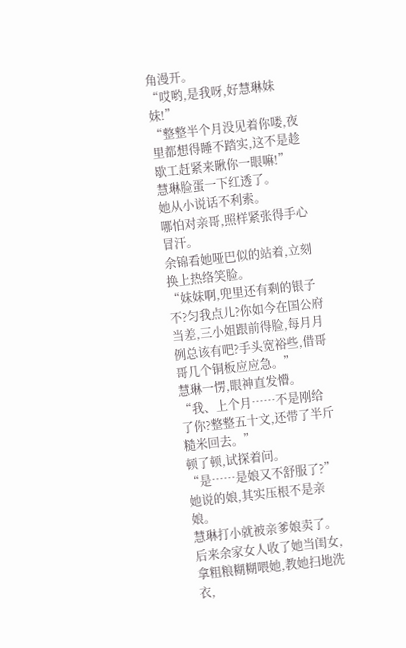角漫开。
“哎哟,是我呀,好慧琳妹妹!”
“整整半个月没见着你喽,夜里都想得睡不踏实,这不是趁歇工赶紧来瞅你一眼嘛!”
慧琳脸蛋一下红透了。
她从小说话不利索。
哪怕对亲哥,照样紧张得手心冒汗。
余锦看她哑巴似的站着,立刻换上热络笑脸。
“妹妹啊,兜里还有剩的银子不?匀我点儿?你如今在国公府当差,三小姐跟前得脸,每月月例总该有吧?手头宽裕些,借哥哥几个铜板应应急。”
慧琳一愣,眼神直发懵。
“我、上个月……不是刚给了你?整整五十文,还带了半斤糙米回去。”
顿了顿,试探着问。
“是……是娘又不舒服了?”
她说的娘,其实压根不是亲娘。
慧琳打小就被亲爹娘卖了。
后来余家女人收了她当闺女,拿粗粮糊糊喂她,教她扫地洗衣,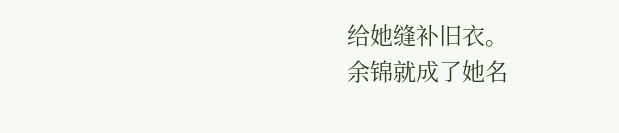给她缝补旧衣。
余锦就成了她名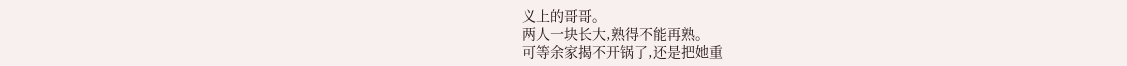义上的哥哥。
两人一块长大,熟得不能再熟。
可等余家揭不开锅了,还是把她重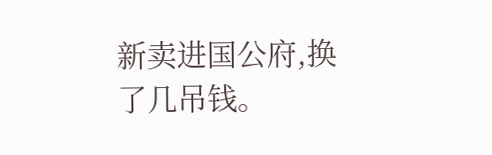新卖进国公府,换了几吊钱。